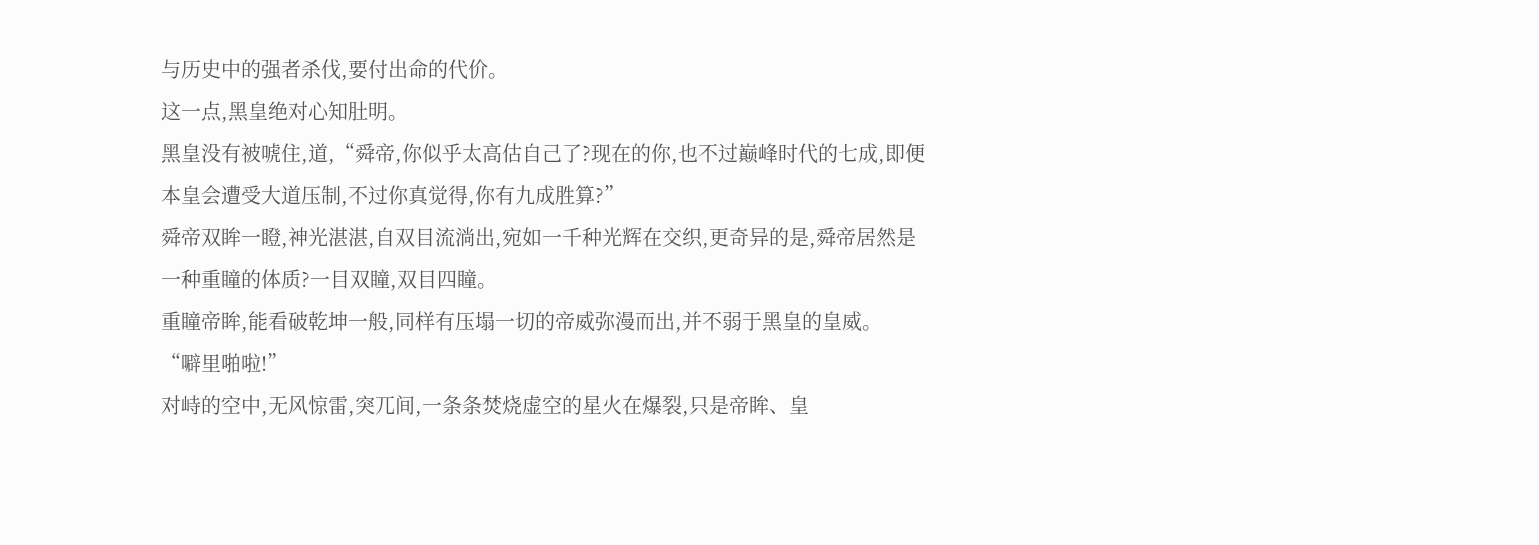与历史中的强者杀伐,要付出命的代价。
这一点,黑皇绝对心知肚明。
黑皇没有被唬住,道,“舜帝,你似乎太高估自己了?现在的你,也不过巅峰时代的七成,即便本皇会遭受大道压制,不过你真觉得,你有九成胜算?”
舜帝双眸一瞪,神光湛湛,自双目流淌出,宛如一千种光辉在交织,更奇异的是,舜帝居然是一种重瞳的体质?一目双瞳,双目四瞳。
重瞳帝眸,能看破乾坤一般,同样有压塌一切的帝威弥漫而出,并不弱于黑皇的皇威。
“噼里啪啦!”
对峙的空中,无风惊雷,突兀间,一条条焚烧虚空的星火在爆裂,只是帝眸、皇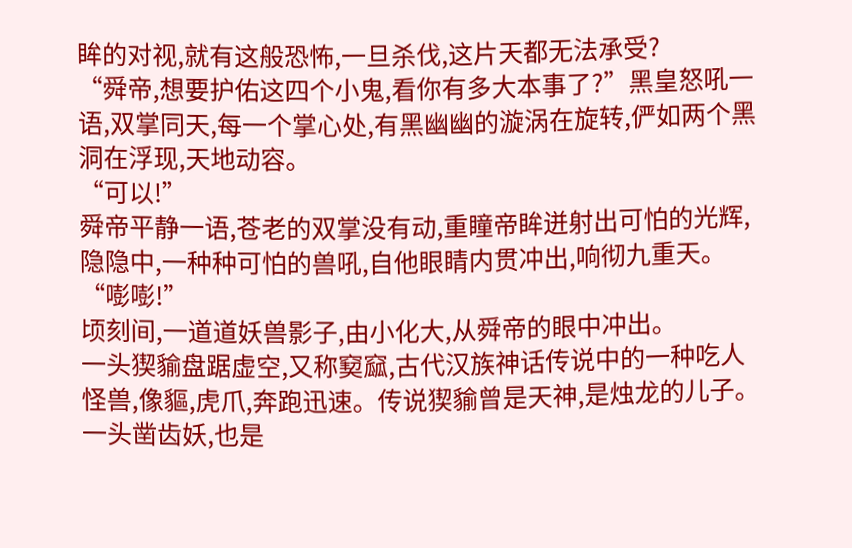眸的对视,就有这般恐怖,一旦杀伐,这片天都无法承受?
“舜帝,想要护佑这四个小鬼,看你有多大本事了?”黑皇怒吼一语,双掌同天,每一个掌心处,有黑幽幽的漩涡在旋转,俨如两个黑洞在浮现,天地动容。
“可以!”
舜帝平静一语,苍老的双掌没有动,重瞳帝眸迸射出可怕的光辉,隐隐中,一种种可怕的兽吼,自他眼睛内贯冲出,响彻九重天。
“嘭嘭!”
顷刻间,一道道妖兽影子,由小化大,从舜帝的眼中冲出。
一头猰貐盘踞虚空,又称窫窳,古代汉族神话传说中的一种吃人怪兽,像貙,虎爪,奔跑迅速。传说猰貐曾是天神,是烛龙的儿子。
一头凿齿妖,也是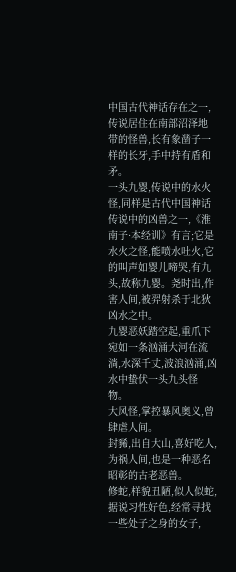中国古代神话存在之一,传说居住在南部沼泽地带的怪兽,长有象凿子一样的长牙,手中持有盾和矛。
一头九婴,传说中的水火怪,同样是古代中国神话传说中的凶兽之一,《淮南子·本经训》有言;它是水火之怪,能喷水吐火,它的叫声如婴儿啼哭,有九头,故称九婴。尧时出,作害人间,被羿射杀于北狄凶水之中。
九婴恶妖踏空起,重爪下宛如一条汹涌大河在流淌,水深千丈,波浪汹涌,凶水中蛰伏一头九头怪物。
大风怪,掌控暴风奥义,曾肆虐人间。
封豨,出自大山,喜好吃人,为祸人间,也是一种恶名昭彰的古老恶兽。
修蛇,样貌丑陋,似人似蛇,据说习性好色,经常寻找一些处子之身的女子,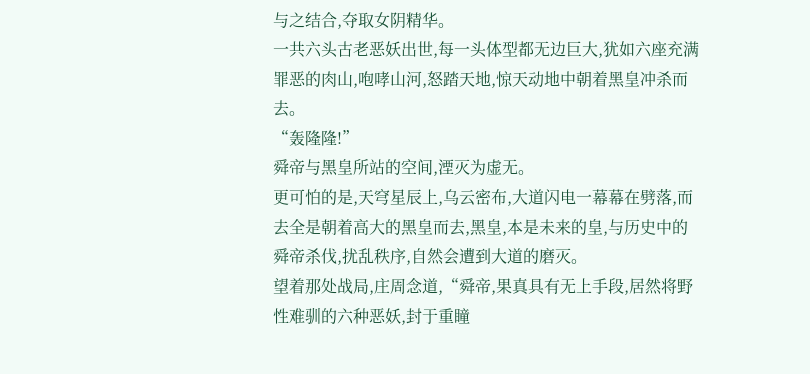与之结合,夺取女阴精华。
一共六头古老恶妖出世,每一头体型都无边巨大,犹如六座充满罪恶的肉山,咆哮山河,怒踏天地,惊天动地中朝着黑皇冲杀而去。
“轰隆隆!”
舜帝与黑皇所站的空间,湮灭为虚无。
更可怕的是,天穹星辰上,乌云密布,大道闪电一幕幕在劈落,而去全是朝着高大的黑皇而去,黑皇,本是未来的皇,与历史中的舜帝杀伐,扰乱秩序,自然会遭到大道的磨灭。
望着那处战局,庄周念道,“舜帝,果真具有无上手段,居然将野性难驯的六种恶妖,封于重瞳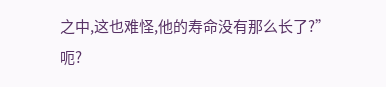之中,这也难怪,他的寿命没有那么长了?”
呃?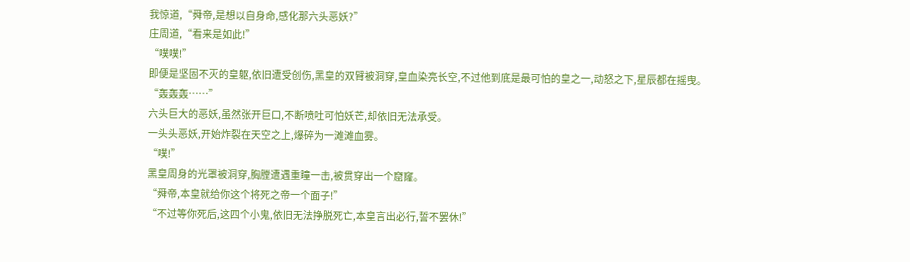我惊道,“舜帝,是想以自身命,感化那六头恶妖?”
庄周道,“看来是如此!”
“噗噗!”
即便是坚固不灭的皇躯,依旧遭受创伤,黑皇的双臂被洞穿,皇血染亮长空,不过他到底是最可怕的皇之一,动怒之下,星辰都在摇曳。
“轰轰轰……”
六头巨大的恶妖,虽然张开巨口,不断喷吐可怕妖芒,却依旧无法承受。
一头头恶妖,开始炸裂在天空之上,爆碎为一滩滩血雾。
“噗!”
黑皇周身的光罩被洞穿,胸膛遭遇重瞳一击,被贯穿出一个窟窿。
“舜帝,本皇就给你这个将死之帝一个面子!”
“不过等你死后,这四个小鬼,依旧无法挣脱死亡,本皇言出必行,誓不罢休!”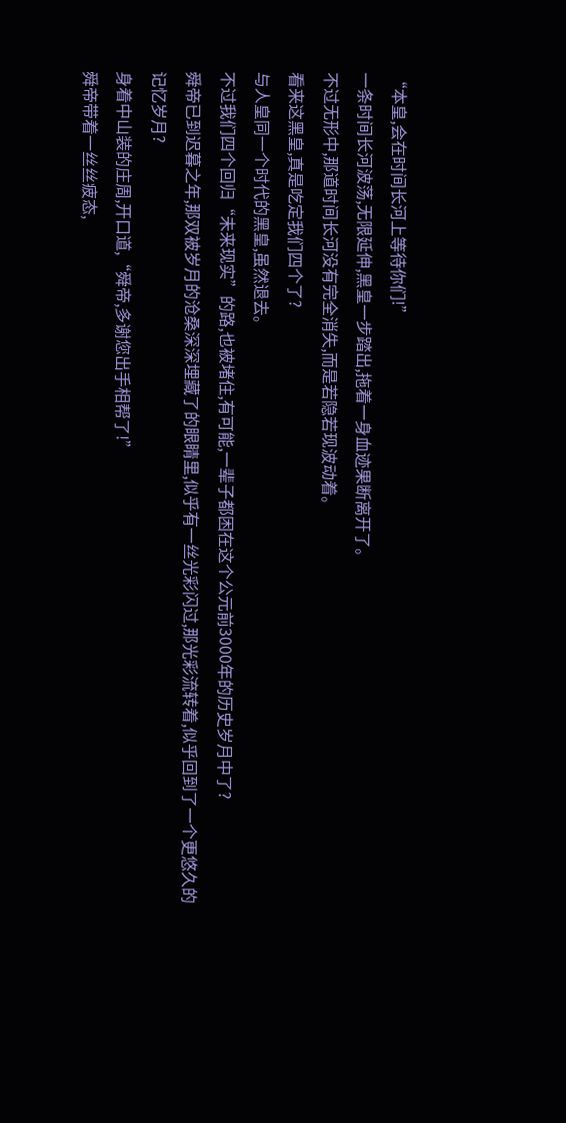“本皇,会在时间长河上等待你们!”
一条时间长河波荡,无限延伸,黑皇一步踏出,拖着一身血迹果断离开了。
不过无形中,那道时间长河没有完全消失,而是若隐若现波动着。
看来这黑皇,真是吃定我们四个了?
与人皇同一个时代的黑皇,虽然退去。
不过我们四个回归“未来现实”的路,也被堵住,有可能,一辈子都困在这个公元前3000年的历史岁月中了?
舜帝已到迟暮之年,那双被岁月的沧桑深深埋藏了的眼睛里,似乎有一丝光彩闪过,那光彩流转着,似乎回到了一个更悠久的记忆岁月?
身着中山装的庄周,开口道,“舜帝,多谢您出手相帮了!”
舜帝带着一丝丝疲态,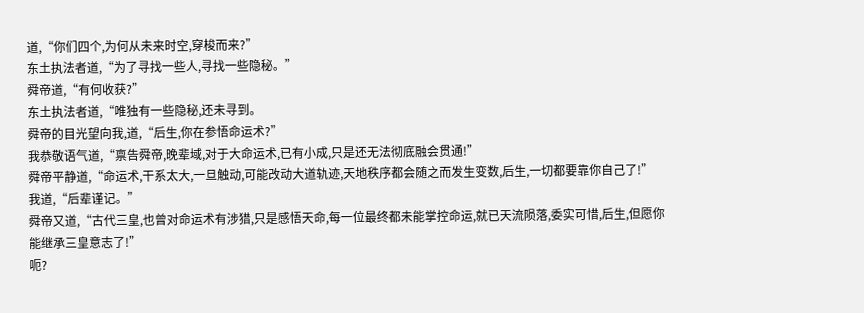道,“你们四个,为何从未来时空,穿梭而来?”
东土执法者道,“为了寻找一些人,寻找一些隐秘。”
舜帝道,“有何收获?”
东土执法者道,“唯独有一些隐秘,还未寻到。
舜帝的目光望向我,道,“后生,你在参悟命运术?”
我恭敬语气道,“禀告舜帝,晚辈域,对于大命运术,已有小成,只是还无法彻底融会贯通!”
舜帝平静道,“命运术,干系太大,一旦触动,可能改动大道轨迹,天地秩序都会随之而发生变数,后生,一切都要靠你自己了!”
我道,“后辈谨记。”
舜帝又道,“古代三皇,也曾对命运术有涉猎,只是感悟天命,每一位最终都未能掌控命运,就已天流陨落,委实可惜,后生,但愿你能继承三皇意志了!”
呃?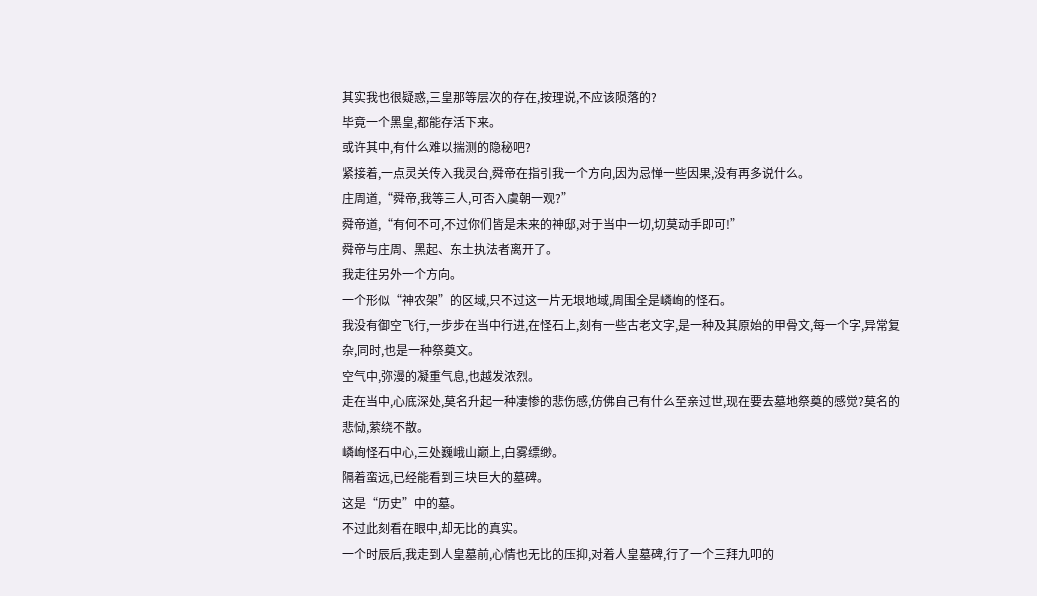其实我也很疑惑,三皇那等层次的存在,按理说,不应该陨落的?
毕竟一个黑皇,都能存活下来。
或许其中,有什么难以揣测的隐秘吧?
紧接着,一点灵关传入我灵台,舜帝在指引我一个方向,因为忌惮一些因果,没有再多说什么。
庄周道,“舜帝,我等三人,可否入虞朝一观?”
舜帝道,“有何不可,不过你们皆是未来的神邸,对于当中一切,切莫动手即可!”
舜帝与庄周、黑起、东土执法者离开了。
我走往另外一个方向。
一个形似“神农架”的区域,只不过这一片无垠地域,周围全是嶙峋的怪石。
我没有御空飞行,一步步在当中行进,在怪石上,刻有一些古老文字,是一种及其原始的甲骨文,每一个字,异常复杂,同时,也是一种祭奠文。
空气中,弥漫的凝重气息,也越发浓烈。
走在当中,心底深处,莫名升起一种凄惨的悲伤感,仿佛自己有什么至亲过世,现在要去墓地祭奠的感觉?莫名的悲恸,萦绕不散。
嶙峋怪石中心,三处巍峨山巅上,白雾缥缈。
隔着蛮远,已经能看到三块巨大的墓碑。
这是“历史”中的墓。
不过此刻看在眼中,却无比的真实。
一个时辰后,我走到人皇墓前,心情也无比的压抑,对着人皇墓碑,行了一个三拜九叩的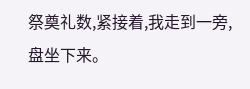祭奠礼数,紧接着,我走到一旁,盘坐下来。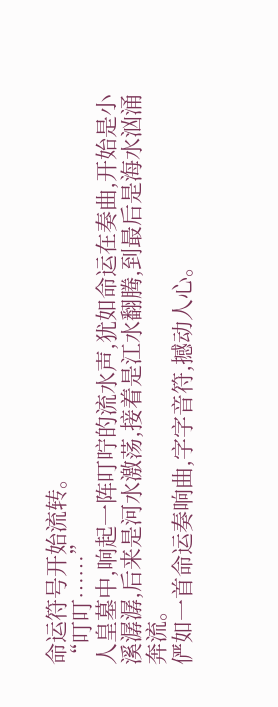命运符号开始流转。
“叮叮……”
人皇墓中,响起一阵叮咛的流水声,犹如命运在奏曲,开始是小溪潺潺,后来是河水激荡,接着是江水翻腾,到最后是海水汹涌奔流。
俨如一首命运奏响曲,字字音符,撼动人心。